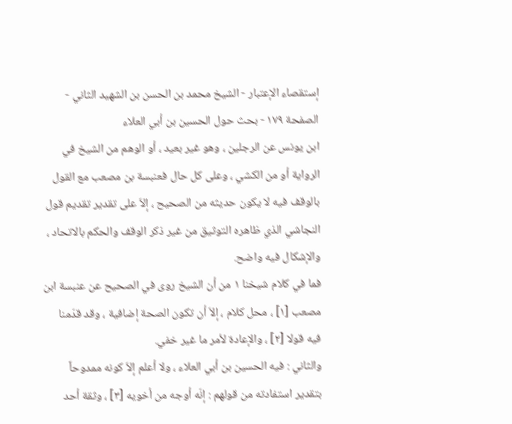إستقصاء الإعتبار - الشيخ محمد بن الحسن بن الشهيد الثاني - الصفحة ١٧٩ - بحث حول الحسين بن أبي العلاء
ابن يونس عن الرجلين ، وهو غير بعيد ، أو الوهم من الشيخ في الرواية أو من الكشي ، وعلى كل حال فعنبسة بن مصعب مع القول بالوقف فيه لا يكون حديثه من الصحيح ، إلاّ على تقدير تقديم قول النجاشي الذي ظاهره التوثيق من غير ذكر الوقف والحكم بالاتحاد ، والإشكال فيه واضح.
فما في كلام شيخنا ١ من أن الشيخ روى في الصحيح عن عنبسة ابن مصعب [١] ، محل كلام ، إلاّ أن تكون الصحة إضافية ، وقد قدّمنا فيه قولا [٢] ، والإعادة لأمر ما غير خفي.
والثاني : فيه الحسين بن أبي العلاء ، ولا أعلم إلاّ كونه ممدوحاً بتقدير استفادته من قولهم : إنّه أوجه من أخويه [٣] ، وثقة أحد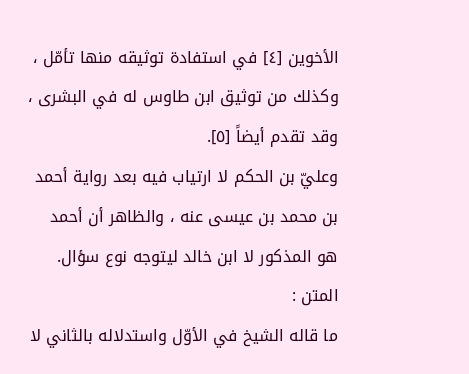الأخوين [٤] في استفادة توثيقه منها تأمّل ، وكذلك من توثيق ابن طاوس له في البشرى ، وقد تقدم أيضاً [٥].
وعليّ بن الحكم لا ارتياب فيه بعد رواية أحمد بن محمد بن عيسى عنه ، والظاهر أن أحمد هو المذكور لا ابن خالد ليتوجه نوع سؤال.
المتن :
ما قاله الشيخ في الأوّل واستدلاله بالثاني لا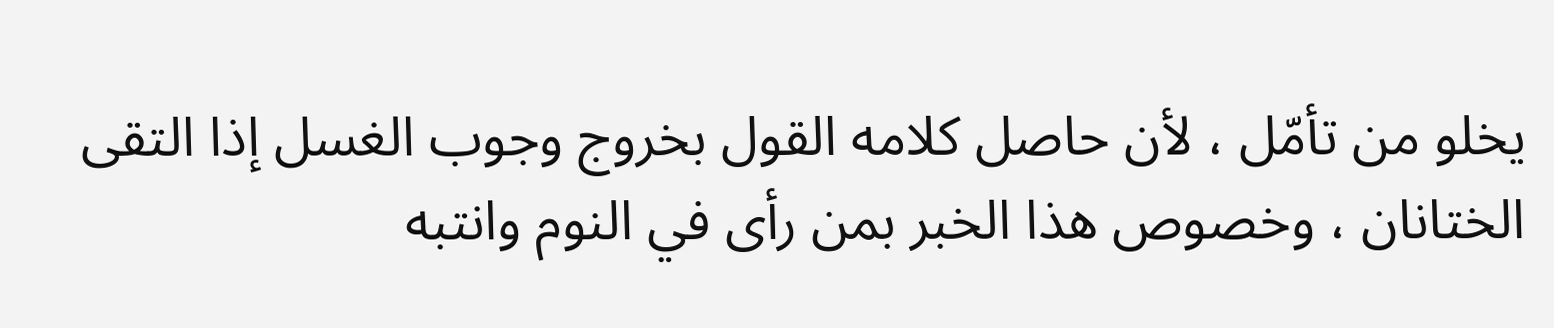يخلو من تأمّل ، لأن حاصل كلامه القول بخروج وجوب الغسل إذا التقى الختانان ، وخصوص هذا الخبر بمن رأى في النوم وانتبه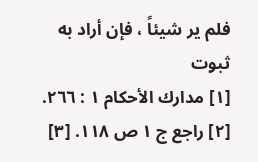فلم ير شيئاً ، فإن أراد به ثبوت
[١] مدارك الأحكام ١ : ٢٦٦. [٢] راجع ج ١ ص ١١٨. [٣]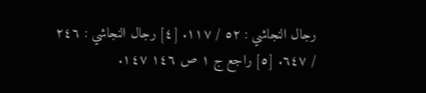رجال النجاشي : ٥٢ / ١١٧. [٤] رجال النجاشي : ٢٤٦ / ٦٤٧. [٥] راجع ج ١ ص ١٤٦ ١٤٧.